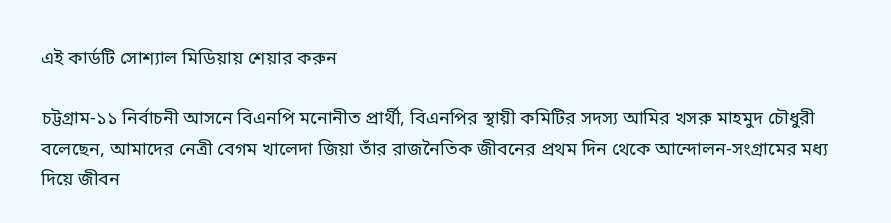এই কার্ডটি সোশ্যাল মিডিয়ায় শেয়ার করুন

চট্টগ্রাম-১১ নির্বাচনী আসনে বিএনপি মনোনীত প্রার্থী, বিএনপির স্থায়ী কমিটির সদস্য আমির খসরু মাহমুদ চৌধুরী বলেছেন, আমাদের নেত্রী বেগম খালেদা জিয়া তাঁর রাজনৈতিক জীবনের প্রথম দিন থেকে আন্দোলন-সংগ্রামের মধ্য দিয়ে জীবন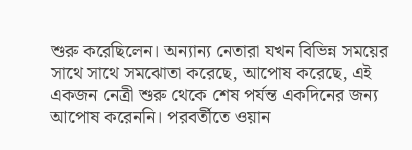শুরু করেছিলেন। অন্যান্য নেতারা যখন বিভিন্ন সময়ের সাথে সাথে সমঝোতা করেছে, আপোষ করেছে, এই একজন নেত্রী শুরু থেকে শেষ পর্যন্ত একদিনের জন্য আপোষ করেননি। পরবর্তীতে ওয়ান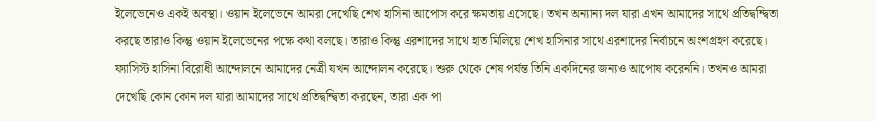ইলেভেনেও একই অবস্থা। ওয়ান ইলেভেনে আমরা দেখেছি শেখ হাসিনা আপোস করে ক্ষমতায় এসেছে। তখন অন্যান্য দল যারা এখন আমাদের সাথে প্রতিদ্বন্দ্বিতা করছে তারাও কিন্তু ওয়ান ইলেভেনের পক্ষে কথা বলছে। তারাও কিন্তু এরশাদের সাথে হাত মিলিয়ে শেখ হাসিনার সাথে এরশাদের নির্বাচনে অংশগ্রহণ করেছে। ফ্যাসিস্ট হাসিনা বিরোধী আন্দোলনে আমাদের নেত্রী যখন আন্দোলন করেছে। শুরু থেকে শেষ পর্যন্ত তিনি একদিনের জন্যও আপোষ করেননি। তখনও আমরা দেখেছি কোন কোন দল যারা আমাদের সাথে প্রতিদ্বন্দ্বিতা করছেন, তারা এক পা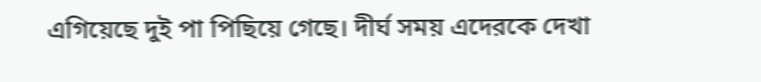এগিয়েছে দুই পা পিছিয়ে গেছে। দীর্ঘ সময় এদেরকে দেখা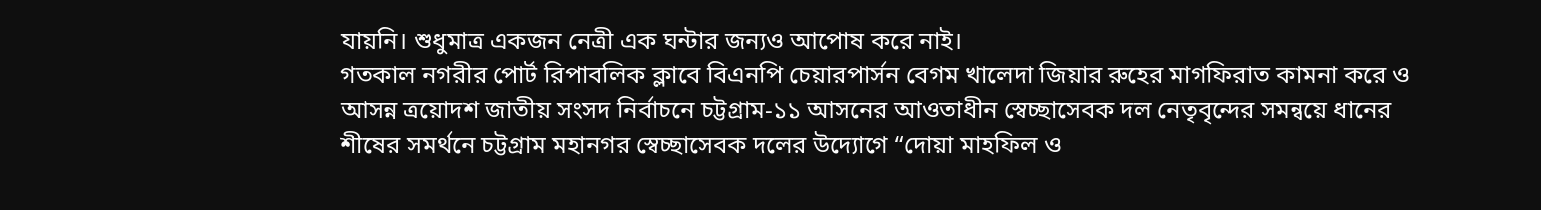যায়নি। শুধুমাত্র একজন নেত্রী এক ঘন্টার জন্যও আপোষ করে নাই।
গতকাল নগরীর পোর্ট রিপাবলিক ক্লাবে বিএনপি চেয়ারপার্সন বেগম খালেদা জিয়ার রুহের মাগফিরাত কামনা করে ও আসন্ন ত্রয়োদশ জাতীয় সংসদ নির্বাচনে চট্টগ্রাম-১১ আসনের আওতাধীন স্বেচ্ছাসেবক দল নেতৃবৃন্দের সমন্বয়ে ধানের শীষের সমর্থনে চট্টগ্রাম মহানগর স্বেচ্ছাসেবক দলের উদ্যোগে “দোয়া মাহফিল ও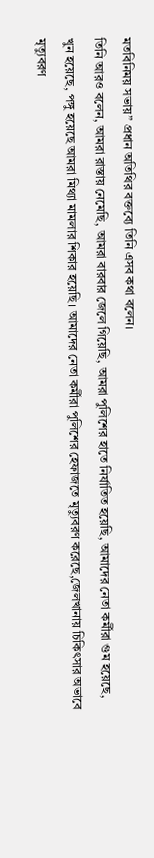মতবিনিময় সভায়” প্রধান অতিথির বক্তব্যে তিনি এসব কথা বলেন।
তিনি আরও বলেন, আমরা রাস্তায় নেমেছি, আমরা বারবার জেলে গিয়েছি, আমরা পুলিশের হাতে নির্যাতিত হয়েছি, আমাদের নেতা কর্মীরা গুম হয়েছে, খুন হয়েছে, পঙ্গু হয়েছে আমরা মিথ্যা মামলার শিকার হয়েছি। আমাদের নেতা কর্মীরা পুলিশের হেফাজতে মৃত্যুবরণ করেছে,জেলখানায় চিকিৎসার অভাবে মৃত্যুবরণ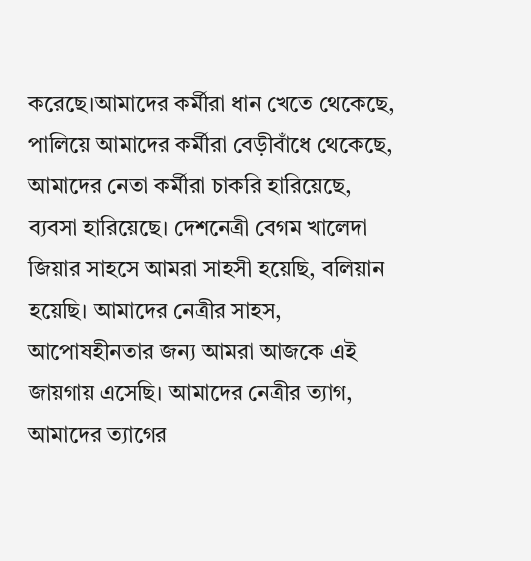করেছে।আমাদের কর্মীরা ধান খেতে থেকেছে, পালিয়ে আমাদের কর্মীরা বেড়ীবাঁধে থেকেছে, আমাদের নেতা কর্মীরা চাকরি হারিয়েছে, ব্যবসা হারিয়েছে। দেশনেত্রী বেগম খালেদা জিয়ার সাহসে আমরা সাহসী হয়েছি, বলিয়ান হয়েছি। আমাদের নেত্রীর সাহস, আপোষহীনতার জন্য আমরা আজকে এই জায়গায় এসেছি। আমাদের নেত্রীর ত্যাগ, আমাদের ত্যাগের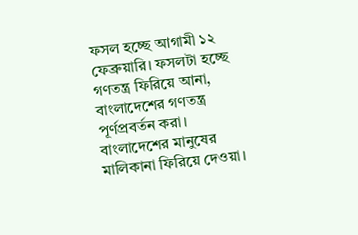ফসল হচ্ছে আগামী ১২ ফেব্রুয়ারি। ফসলটা হচ্ছে গণতন্ত্র ফিরিয়ে আনা, বাংলাদেশের গণতন্ত্র পূর্ণপ্রবর্তন করা। বাংলাদেশের মানুষের মালিকানা ফিরিয়ে দেওয়া।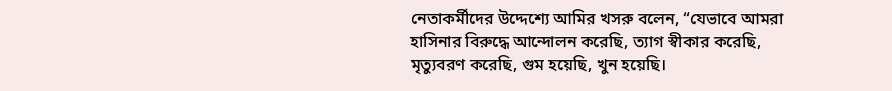নেতাকর্মীদের উদ্দেশ্যে আমির খসরু বলেন, “যেভাবে আমরা হাসিনার বিরুদ্ধে আন্দোলন করেছি, ত্যাগ স্বীকার করেছি, মৃত্যুবরণ করেছি, গুম হয়েছি, খুন হয়েছি।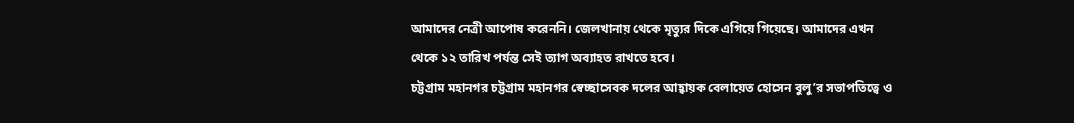আমাদের নেত্রী আপোষ করেননি। জেলখানায় থেকে মৃত্যুর দিকে এগিয়ে গিয়েছে। আমাদের এখন থেকে ১২ তারিখ পর্যন্ত সেই ত্যাগ অব্যাহত রাখতে হবে।
চট্টগ্রাম মহানগর চট্টগ্রাম মহানগর স্বেচ্ছাসেবক দলের আহ্বায়ক বেলায়েত হোসেন বুলু’র সভাপতিত্বে ও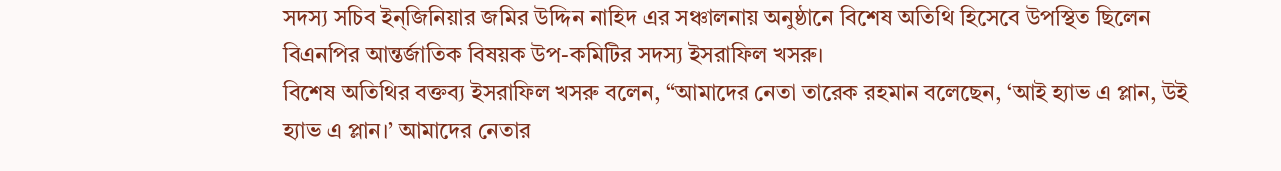সদস্য সচিব ইন্জিনিয়ার জমির উদ্দিন নাহিদ এর সঞ্চালনায় অনুষ্ঠানে বিশেষ অতিথি হিসেবে উপস্থিত ছিলেন বিএনপির আন্তর্জাতিক বিষয়ক উপ-কমিটির সদস্য ইসরাফিল খসরু।
বিশেষ অতিথির বক্তব্য ইসরাফিল খসরু বলেন, “আমাদের নেতা তারেক রহমান বলেছেন, ‘আই হ্যাভ এ প্লান, উই হ্যাভ এ প্লান।’ আমাদের নেতার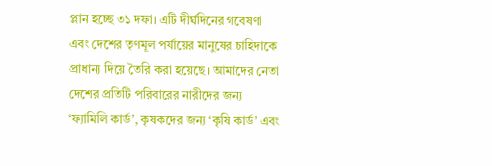প্লান হচ্ছে ৩১ দফা। এটি দীর্ঘদিনের গবেষণা এবং দেশের তৃণমূল পর্যায়ের মানুষের চাহিদাকে প্রাধান্য দিয়ে তৈরি করা হয়েছে। আমাদের নেতা
দেশের প্রতিটি পরিবারের নারীদের জন্য ‘ফ্যামিলি কার্ড’, কৃষকদের জন্য ‘কৃষি কার্ড’ এবং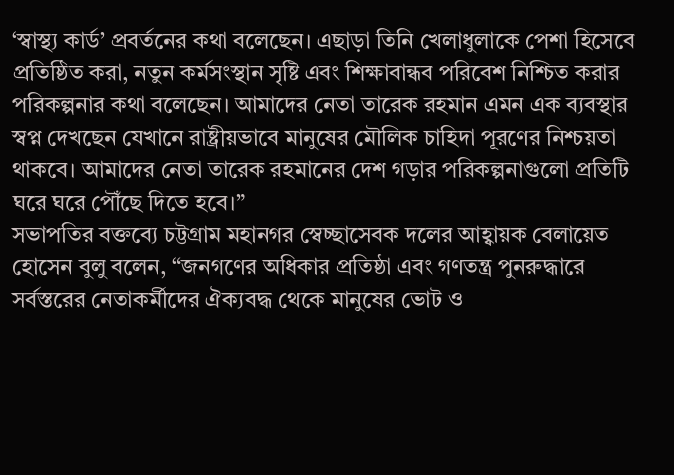‘স্বাস্থ্য কার্ড’ প্রবর্তনের কথা বলেছেন। এছাড়া তিনি খেলাধুলাকে পেশা হিসেবে প্রতিষ্ঠিত করা, নতুন কর্মসংস্থান সৃষ্টি এবং শিক্ষাবান্ধব পরিবেশ নিশ্চিত করার পরিকল্পনার কথা বলেছেন। আমাদের নেতা তারেক রহমান এমন এক ব্যবস্থার স্বপ্ন দেখছেন যেখানে রাষ্ট্রীয়ভাবে মানুষের মৌলিক চাহিদা পূরণের নিশ্চয়তা থাকবে। আমাদের নেতা তারেক রহমানের দেশ গড়ার পরিকল্পনাগুলো প্রতিটি ঘরে ঘরে পৌঁছে দিতে হবে।”
সভাপতির বক্তব্যে চট্টগ্রাম মহানগর স্বেচ্ছাসেবক দলের আহ্বায়ক বেলায়েত হোসেন বুলু বলেন, “জনগণের অধিকার প্রতিষ্ঠা এবং গণতন্ত্র পুনরুদ্ধারে সর্বস্তরের নেতাকর্মীদের ঐক্যবদ্ধ থেকে মানুষের ভোট ও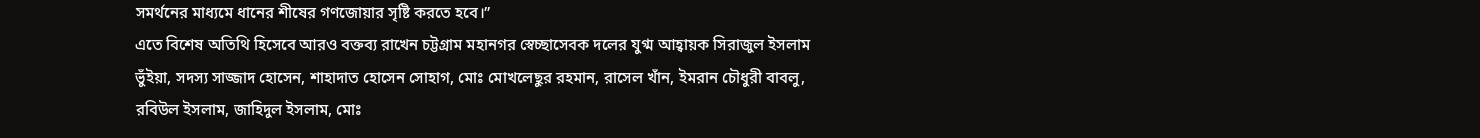সমর্থনের মাধ্যমে ধানের শীষের গণজোয়ার সৃষ্টি করতে হবে।”
এতে বিশেষ অতিথি হিসেবে আরও বক্তব্য রাখেন চট্টগ্রাম মহানগর স্বেচ্ছাসেবক দলের যুগ্ম আহ্বায়ক সিরাজুল ইসলাম ভুঁইয়া, সদস্য সাজ্জাদ হোসেন, শাহাদাত হোসেন সোহাগ, মোঃ মোখলেছুর রহমান, রাসেল খাঁন, ইমরান চৌধুরী বাবলু, রবিউল ইসলাম, জাহিদুল ইসলাম, মোঃ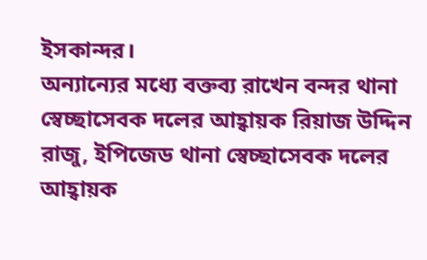ইসকান্দর।
অন্যান্যের মধ্যে বক্তব্য রাখেন বন্দর থানা স্বেচ্ছাসেবক দলের আহ্বায়ক রিয়াজ উদ্দিন রাজু, ইপিজেড থানা স্বেচ্ছাসেবক দলের আহ্বায়ক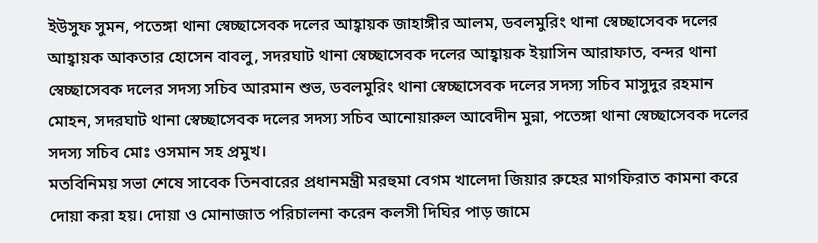ইউসুফ সুমন, পতেঙ্গা থানা স্বেচ্ছাসেবক দলের আহ্বায়ক জাহাঙ্গীর আলম, ডবলমুরিং থানা স্বেচ্ছাসেবক দলের আহ্বায়ক আকতার হোসেন বাবলু, সদরঘাট থানা স্বেচ্ছাসেবক দলের আহ্বায়ক ইয়াসিন আরাফাত, বন্দর থানা স্বেচ্ছাসেবক দলের সদস্য সচিব আরমান শুভ, ডবলমুরিং থানা স্বেচ্ছাসেবক দলের সদস্য সচিব মাসুদুর রহমান মোহন, সদরঘাট থানা স্বেচ্ছাসেবক দলের সদস্য সচিব আনোয়ারুল আবেদীন মুন্না, পতেঙ্গা থানা স্বেচ্ছাসেবক দলের সদস্য সচিব মোঃ ওসমান সহ প্রমুখ।
মতবিনিময় সভা শেষে সাবেক তিনবারের প্রধানমন্ত্রী মরহুমা বেগম খালেদা জিয়ার রুহের মাগফিরাত কামনা করে দোয়া করা হয়। দোয়া ও মোনাজাত পরিচালনা করেন কলসী দিঘির পাড় জামে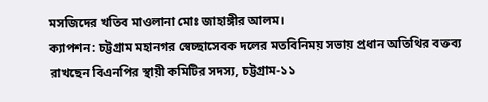মসজিদের খতিব মাওলানা মোঃ জাহাঙ্গীর আলম।
ক্যাপশন: চট্টগ্রাম মহানগর স্বেচ্ছাসেবক দলের মতবিনিময় সভায় প্রধান অতিথির বক্তব্য রাখছেন বিএনপির স্থায়ী কমিটির সদস্য, চট্টগ্রাম-১১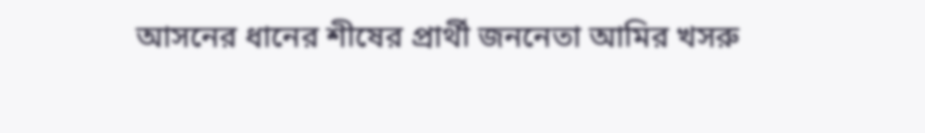আসনের ধানের শীষের প্রার্থী জননেতা আমির খসরু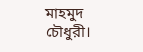মাহমুদ চৌধুরী।